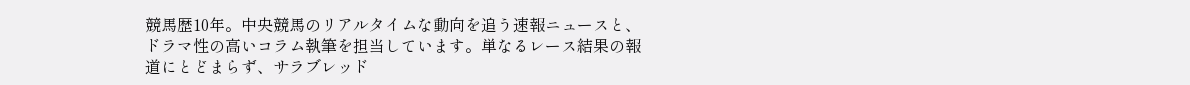競馬歴10年。中央競馬のリアルタイムな動向を追う速報ニュースと、ドラマ性の高いコラム執筆を担当しています。単なるレース結果の報道にとどまらず、サラブレッド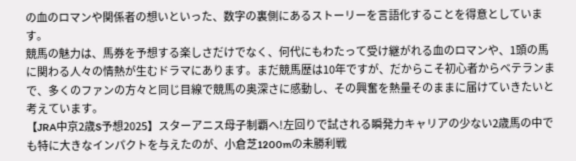の血のロマンや関係者の想いといった、数字の裏側にあるストーリーを言語化することを得意としています。
競馬の魅力は、馬券を予想する楽しさだけでなく、何代にもわたって受け継がれる血のロマンや、1頭の馬に関わる人々の情熱が生むドラマにあります。まだ競馬歴は10年ですが、だからこそ初心者からベテランまで、多くのファンの方々と同じ目線で競馬の奥深さに感動し、その興奮を熱量そのままに届けていきたいと考えています。
【JRA中京2歳S予想2025】スターアニス母子制覇へ!左回りで試される瞬発力キャリアの少ない2歳馬の中でも特に大きなインパクトを与えたのが、小倉芝1200mの未勝利戦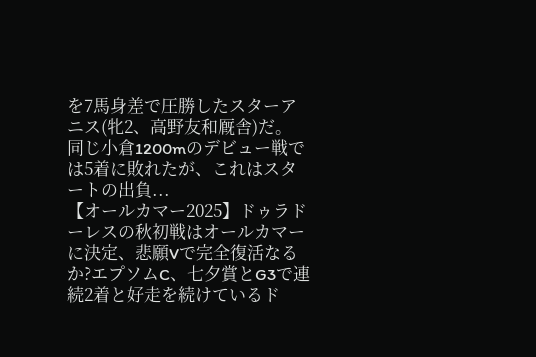を7馬身差で圧勝したスターアニス(牝2、高野友和厩舎)だ。 同じ小倉1200mのデビュー戦では5着に敗れたが、これはスタートの出負...
【オールカマー2025】ドゥラドーレスの秋初戦はオールカマーに決定、悲願Vで完全復活なるか?エプソムC、七夕賞とG3で連続2着と好走を続けているド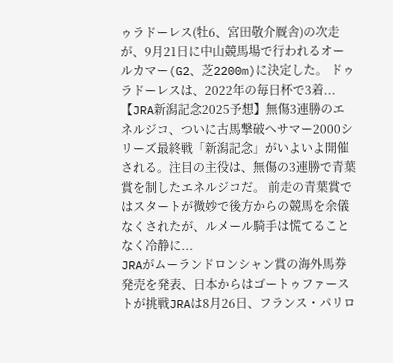ゥラドーレス(牡6、宮田敬介厩舎)の次走が、9月21日に中山競馬場で行われるオールカマー(G2、芝2200m)に決定した。 ドゥラドーレスは、2022年の毎日杯で3着...
【JRA新潟記念2025予想】無傷3連勝のエネルジコ、ついに古馬撃破へサマー2000シリーズ最終戦「新潟記念」がいよいよ開催される。注目の主役は、無傷の3連勝で青葉賞を制したエネルジコだ。 前走の青葉賞ではスタートが微妙で後方からの競馬を余儀なくされたが、ルメール騎手は慌てることなく冷静に...
JRAがムーランドロンシャン賞の海外馬券発売を発表、日本からはゴートゥファーストが挑戦JRAは8月26日、フランス・パリロ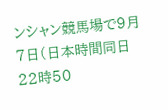ンシャン競馬場で9月7日(日本時間同日22時50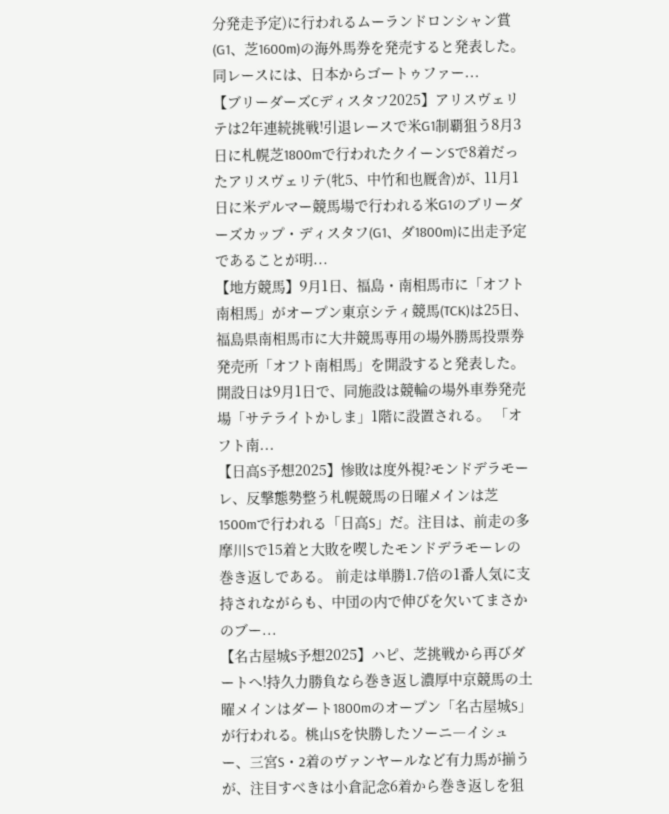分発走予定)に行われるムーランドロンシャン賞(G1、芝1600m)の海外馬券を発売すると発表した。 同レースには、日本からゴートゥファー...
【ブリーダーズCディスタフ2025】アリスヴェリテは2年連続挑戦!引退レースで米G1制覇狙う8月3日に札幌芝1800mで行われたクイーンSで8着だったアリスヴェリテ(牝5、中竹和也厩舎)が、11月1日に米デルマー競馬場で行われる米G1のブリーダーズカップ・ディスタフ(G1、ダ1800m)に出走予定であることが明...
【地方競馬】9月1日、福島・南相馬市に「オフト南相馬」がオープン東京シティ競馬(TCK)は25日、福島県南相馬市に大井競馬専用の場外勝馬投票券発売所「オフト南相馬」を開設すると発表した。開設日は9月1日で、同施設は競輪の場外車券発売場「サテライトかしま」1階に設置される。 「オフト南...
【日高S予想2025】惨敗は度外視?モンドデラモーレ、反撃態勢整う札幌競馬の日曜メインは芝1500mで行われる「日高S」だ。注目は、前走の多摩川Sで15着と大敗を喫したモンドデラモーレの巻き返しである。 前走は単勝1.7倍の1番人気に支持されながらも、中団の内で伸びを欠いてまさかのブー...
【名古屋城S予想2025】ハピ、芝挑戦から再びダートへ!持久力勝負なら巻き返し濃厚中京競馬の土曜メインはダート1800mのオープン「名古屋城S」が行われる。桃山Sを快勝したソーニ―イシュー、三宮S・2着のヴァンヤールなど有力馬が揃うが、注目すべきは小倉記念6着から巻き返しを狙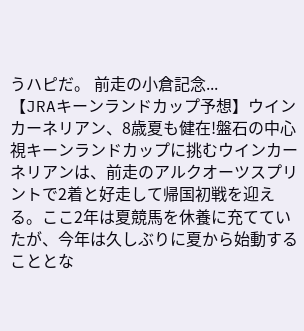うハピだ。 前走の小倉記念...
【JRAキーンランドカップ予想】ウインカーネリアン、8歳夏も健在!盤石の中心視キーンランドカップに挑むウインカーネリアンは、前走のアルクオーツスプリントで2着と好走して帰国初戦を迎える。ここ2年は夏競馬を休養に充てていたが、今年は久しぶりに夏から始動することとな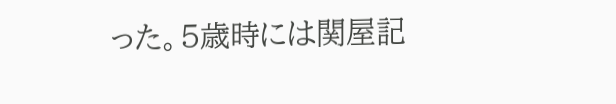った。5歳時には関屋記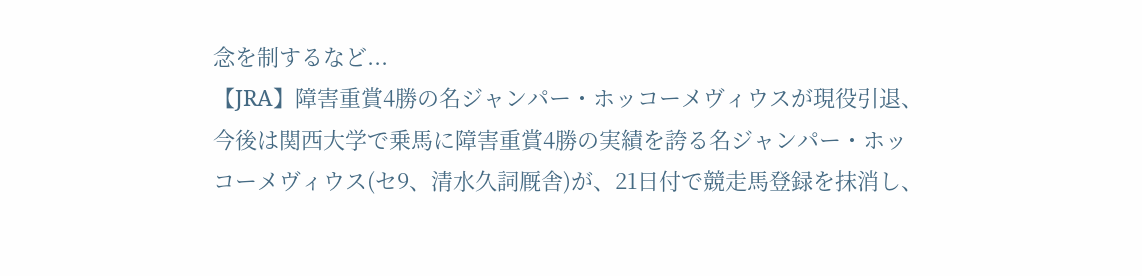念を制するなど...
【JRA】障害重賞4勝の名ジャンパー・ホッコーメヴィウスが現役引退、今後は関西大学で乗馬に障害重賞4勝の実績を誇る名ジャンパー・ホッコーメヴィウス(セ9、清水久詞厩舎)が、21日付で競走馬登録を抹消し、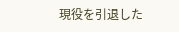現役を引退した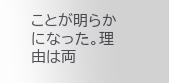ことが明らかになった。理由は両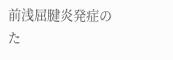前浅屈腱炎発症のた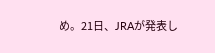め。21日、JRAが発表し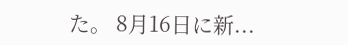た。 8月16日に新...